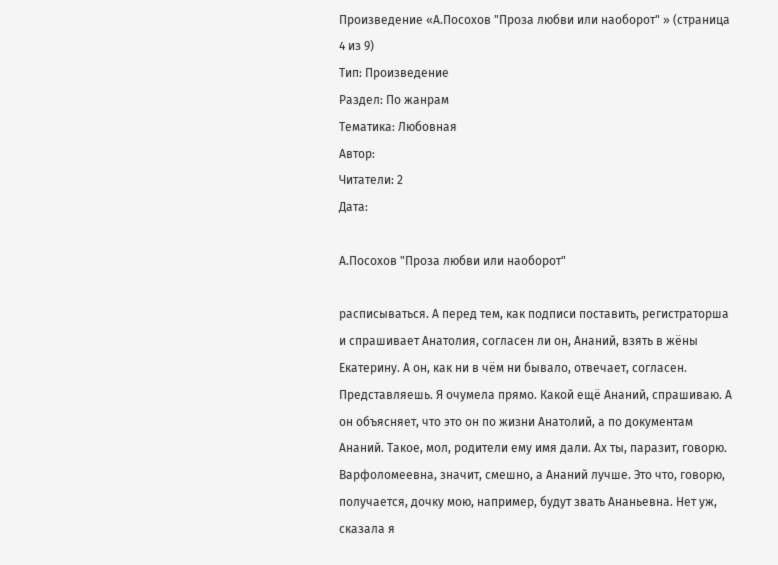Произведение «А.Посохов "Проза любви или наоборот" » (страница 4 из 9)
Тип: Произведение
Раздел: По жанрам
Тематика: Любовная
Автор:
Читатели: 2
Дата:

А.Посохов "Проза любви или наоборот"

расписываться. А перед тем, как подписи поставить, регистраторша и спрашивает Анатолия, согласен ли он, Ананий, взять в жёны Екатерину. А он, как ни в чём ни бывало, отвечает, согласен. Представляешь. Я очумела прямо. Какой ещё Ананий, спрашиваю. А он объясняет, что это он по жизни Анатолий, а по документам Ананий. Такое, мол, родители ему имя дали. Ах ты, паразит, говорю. Варфоломеевна, значит, смешно, а Ананий лучше. Это что, говорю, получается, дочку мою, например, будут звать Ананьевна. Нет уж, сказала я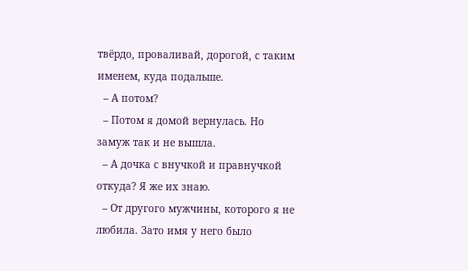твёрдо, проваливай, дорогой, с таким именем, куда подальше.
  – А потом?
  – Потом я домой вернулась. Но замуж так и не вышла.
  – А дочка с внучкой и правнучкой откуда? Я же их знаю.
  – От другого мужчины, которого я не любила. Зато имя у него было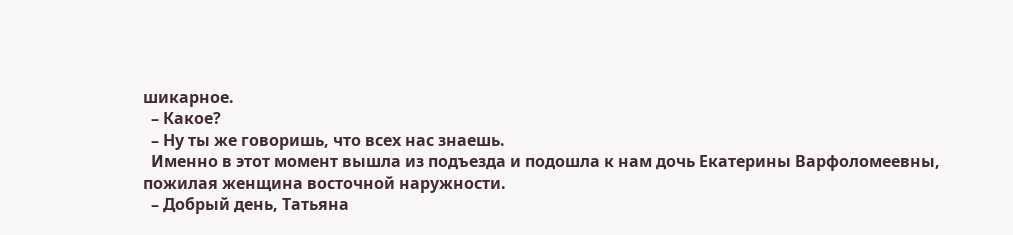шикарное.
  – Какое?
  – Ну ты же говоришь, что всех нас знаешь.
  Именно в этот момент вышла из подъезда и подошла к нам дочь Екатерины Варфоломеевны, пожилая женщина восточной наружности.
  – Добрый день, Татьяна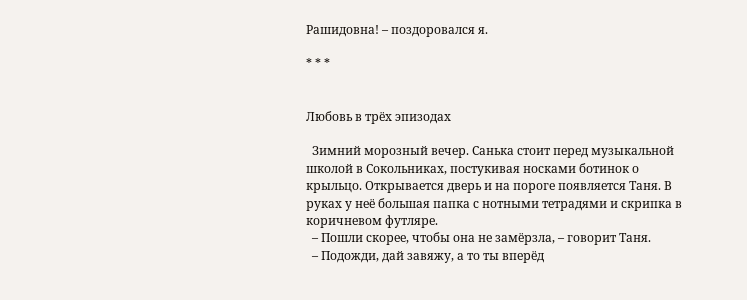Рашидовна! – поздоровался я.

* * *


Любовь в трёх эпизодах

  Зимний морозный вечер. Санька стоит перед музыкальной школой в Сокольниках, постукивая носками ботинок о крыльцо. Открывается дверь и на пороге появляется Таня. В руках у неё большая папка с нотными тетрадями и скрипка в коричневом футляре.
  – Пошли скорее, чтобы она не замёрзла, – говорит Таня.
  – Подожди, дай завяжу, а то ты вперёд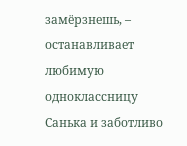замёрзнешь, – останавливает любимую одноклассницу Санька и заботливо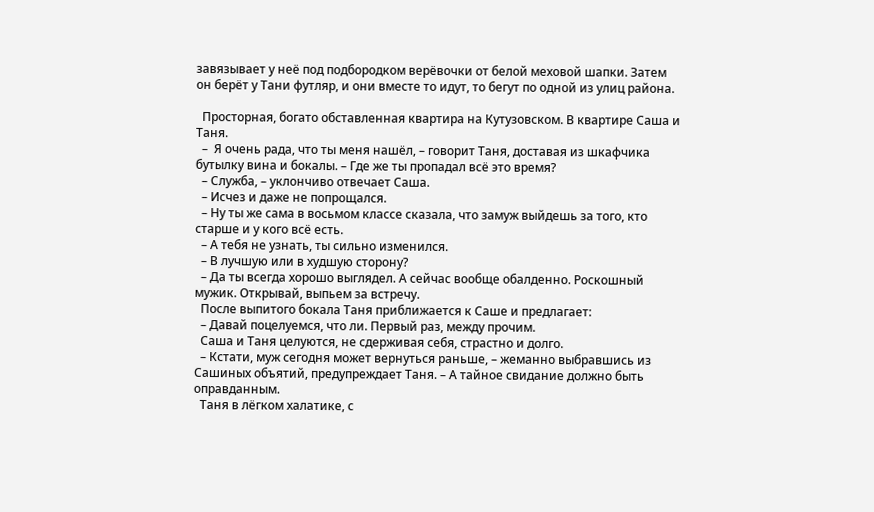завязывает у неё под подбородком верёвочки от белой меховой шапки. Затем он берёт у Тани футляр, и они вместе то идут, то бегут по одной из улиц района.

  Просторная, богато обставленная квартира на Кутузовском. В квартире Саша и Таня.
  –  Я очень рада, что ты меня нашёл, – говорит Таня, доставая из шкафчика бутылку вина и бокалы. – Где же ты пропадал всё это время?
  – Служба, – уклончиво отвечает Саша.
  – Исчез и даже не попрощался.
  – Ну ты же сама в восьмом классе сказала, что замуж выйдешь за того, кто старше и у кого всё есть.
  – А тебя не узнать, ты сильно изменился.
  – В лучшую или в худшую сторону?
  – Да ты всегда хорошо выглядел. А сейчас вообще обалденно. Роскошный мужик. Открывай, выпьем за встречу.
  После выпитого бокала Таня приближается к Саше и предлагает:
  – Давай поцелуемся, что ли. Первый раз, между прочим.
  Саша и Таня целуются, не сдерживая себя, страстно и долго.
  – Кстати, муж сегодня может вернуться раньше, – жеманно выбравшись из Сашиных объятий, предупреждает Таня. – А тайное свидание должно быть оправданным.
  Таня в лёгком халатике, с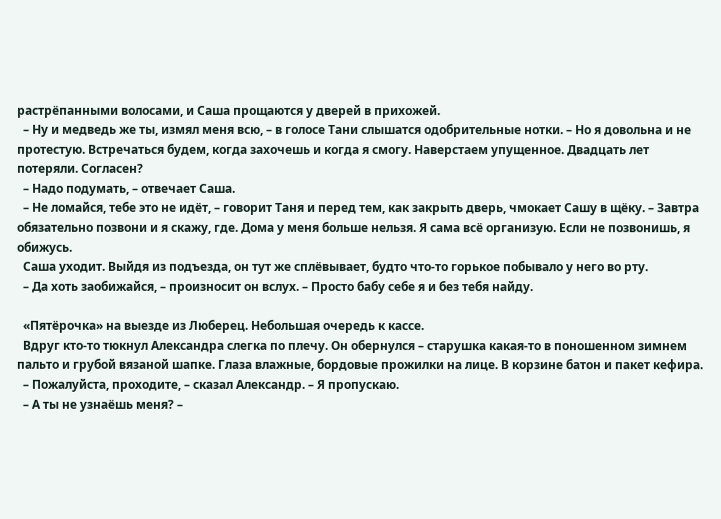растрёпанными волосами, и Саша прощаются у дверей в прихожей.
  – Ну и медведь же ты, измял меня всю, – в голосе Тани слышатся одобрительные нотки. – Но я довольна и не протестую. Встречаться будем, когда захочешь и когда я смогу. Наверстаем упущенное. Двадцать лет потеряли. Согласен?
  – Надо подумать, – отвечает Саша.
  – Не ломайся, тебе это не идёт, – говорит Таня и перед тем, как закрыть дверь, чмокает Сашу в щёку. – Завтра обязательно позвони и я скажу, где. Дома у меня больше нельзя. Я сама всё организую. Если не позвонишь, я обижусь.
  Саша уходит. Выйдя из подъезда, он тут же сплёвывает, будто что-то горькое побывало у него во рту.
  – Да хоть заобижайся, – произносит он вслух. – Просто бабу себе я и без тебя найду.

  «Пятёрочка» на выезде из Люберец. Небольшая очередь к кассе.
  Вдруг кто-то тюкнул Александра слегка по плечу. Он обернулся – старушка какая-то в поношенном зимнем пальто и грубой вязаной шапке. Глаза влажные, бордовые прожилки на лице. В корзине батон и пакет кефира.
  – Пожалуйста, проходите, – сказал Александр. – Я пропускаю.
  – А ты не узнаёшь меня? –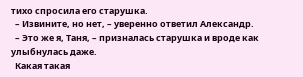тихо спросила его старушка.
  – Извините, но нет, – уверенно ответил Александр.
  – Это же я, Таня, – призналась старушка и вроде как улыбнулась даже.
  Какая такая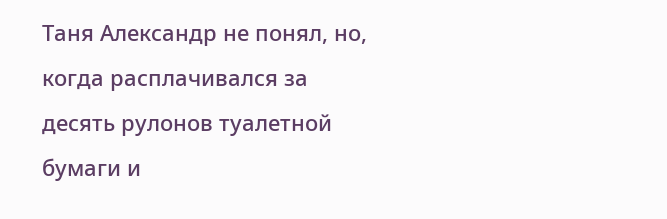Таня Александр не понял, но, когда расплачивался за десять рулонов туалетной бумаги и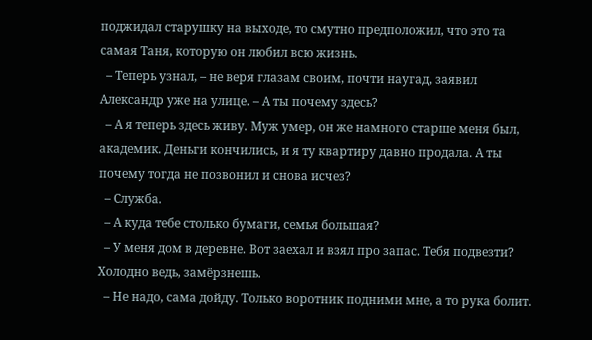поджидал старушку на выходе, то смутно предположил, что это та самая Таня, которую он любил всю жизнь.
  – Теперь узнал, – не веря глазам своим, почти наугад, заявил Александр уже на улице. – А ты почему здесь?
  – А я теперь здесь живу. Муж умер, он же намного старше меня был, академик. Деньги кончились, и я ту квартиру давно продала. А ты почему тогда не позвонил и снова исчез?
  – Служба.
  – А куда тебе столько бумаги, семья большая?
  – У меня дом в деревне. Вот заехал и взял про запас. Тебя подвезти? Холодно ведь, замёрзнешь.
  – Не надо, сама дойду. Только воротник подними мне, а то рука болит.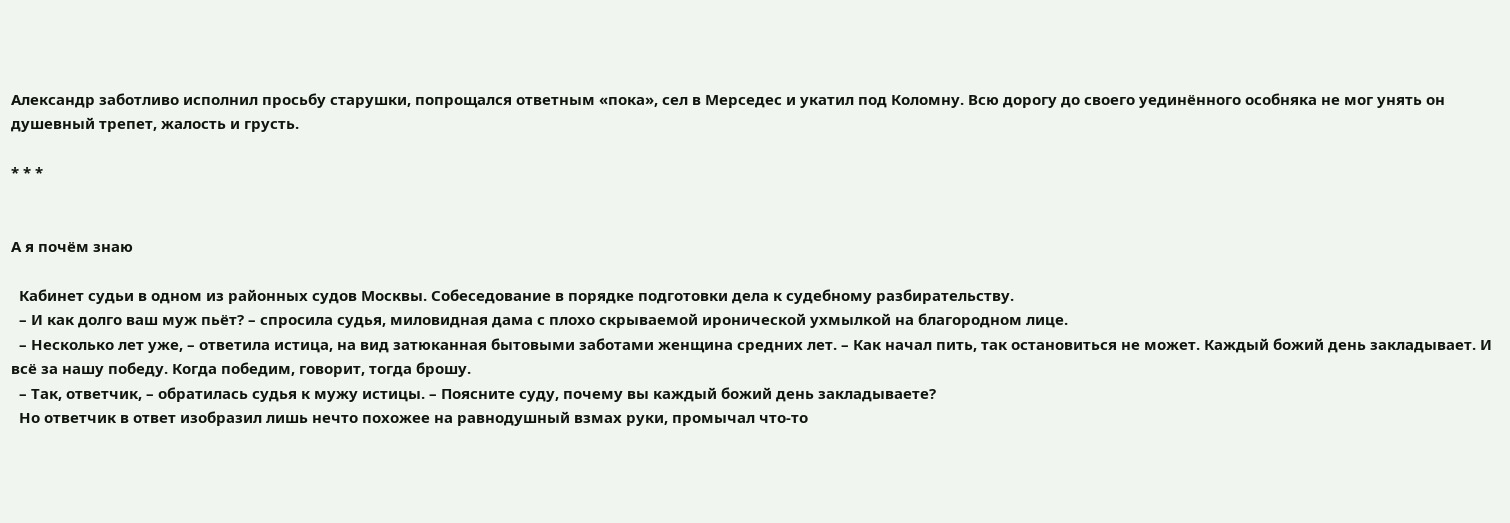Александр заботливо исполнил просьбу старушки, попрощался ответным «пока», сел в Мерседес и укатил под Коломну. Всю дорогу до своего уединённого особняка не мог унять он душевный трепет, жалость и грусть.

* * *


А я почём знаю

  Кабинет судьи в одном из районных судов Москвы. Собеседование в порядке подготовки дела к судебному разбирательству.
  – И как долго ваш муж пьёт? – спросила судья, миловидная дама с плохо скрываемой иронической ухмылкой на благородном лице.
  – Несколько лет уже, – ответила истица, на вид затюканная бытовыми заботами женщина средних лет. – Как начал пить, так остановиться не может. Каждый божий день закладывает. И всё за нашу победу. Когда победим, говорит, тогда брошу.
  – Так, ответчик, – обратилась судья к мужу истицы. – Поясните суду, почему вы каждый божий день закладываете?
  Но ответчик в ответ изобразил лишь нечто похожее на равнодушный взмах руки, промычал что-то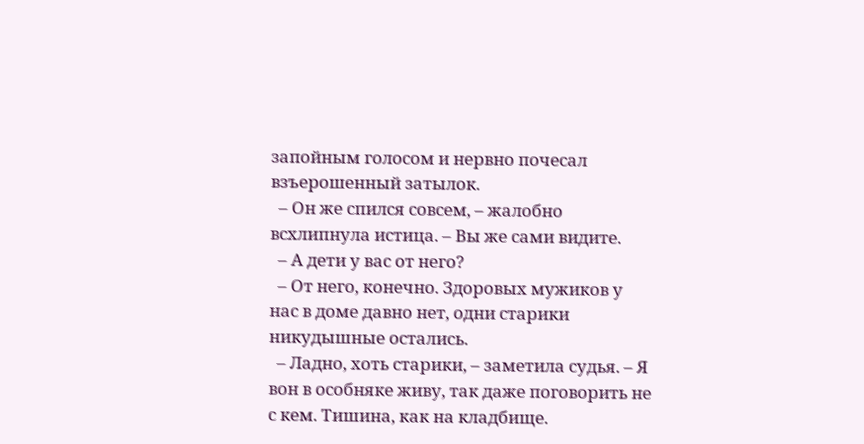запойным голосом и нервно почесал взъерошенный затылок.
  – Он же спился совсем, – жалобно всхлипнула истица. – Вы же сами видите.
  – А дети у вас от него?
  – От него, конечно. Здоровых мужиков у нас в доме давно нет, одни старики никудышные остались.
  – Ладно, хоть старики, – заметила судья. – Я вон в особняке живу, так даже поговорить не с кем. Тишина, как на кладбище.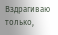Вздрагиваю только,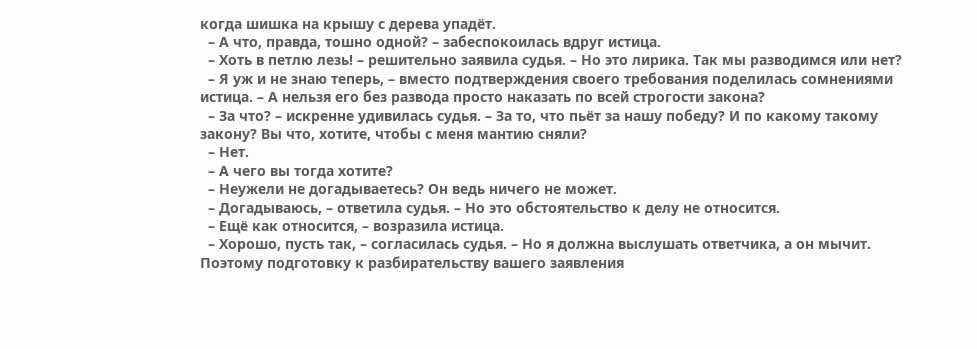когда шишка на крышу с дерева упадёт.
  – А что, правда, тошно одной? – забеспокоилась вдруг истица.
  – Хоть в петлю лезь! – решительно заявила судья. – Но это лирика. Так мы разводимся или нет?
  – Я уж и не знаю теперь, – вместо подтверждения своего требования поделилась сомнениями истица. – А нельзя его без развода просто наказать по всей строгости закона?
  – За что? – искренне удивилась судья. – За то, что пьёт за нашу победу? И по какому такому закону? Вы что, хотите, чтобы с меня мантию сняли?
  – Нет.
  – А чего вы тогда хотите?
  – Неужели не догадываетесь? Он ведь ничего не может.
  – Догадываюсь, – ответила судья. – Но это обстоятельство к делу не относится.
  – Ещё как относится, – возразила истица.
  – Хорошо, пусть так, – согласилась судья. – Но я должна выслушать ответчика, а он мычит. Поэтому подготовку к разбирательству вашего заявления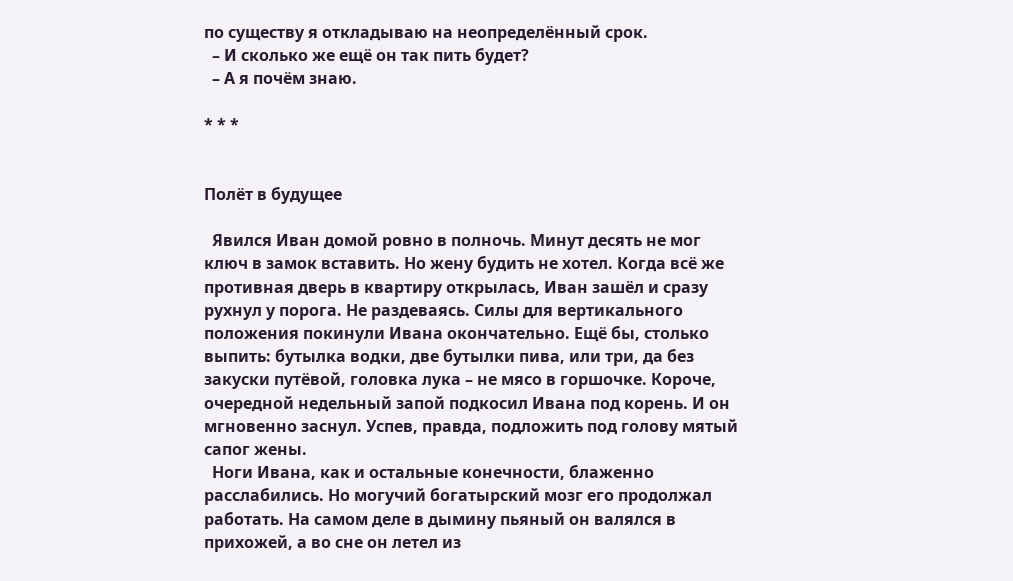по существу я откладываю на неопределённый срок.
  – И сколько же ещё он так пить будет?
  – А я почём знаю.

* * *


Полёт в будущее

  Явился Иван домой ровно в полночь. Минут десять не мог ключ в замок вставить. Но жену будить не хотел. Когда всё же противная дверь в квартиру открылась, Иван зашёл и сразу рухнул у порога. Не раздеваясь. Силы для вертикального положения покинули Ивана окончательно. Ещё бы, столько выпить: бутылка водки, две бутылки пива, или три, да без закуски путёвой, головка лука – не мясо в горшочке. Короче, очередной недельный запой подкосил Ивана под корень. И он мгновенно заснул. Успев, правда, подложить под голову мятый сапог жены.
  Ноги Ивана, как и остальные конечности, блаженно расслабились. Но могучий богатырский мозг его продолжал работать. На самом деле в дымину пьяный он валялся в прихожей, а во сне он летел из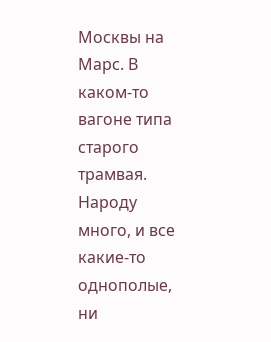Москвы на Марс. В каком-то вагоне типа старого трамвая. Народу много, и все какие-то однополые, ни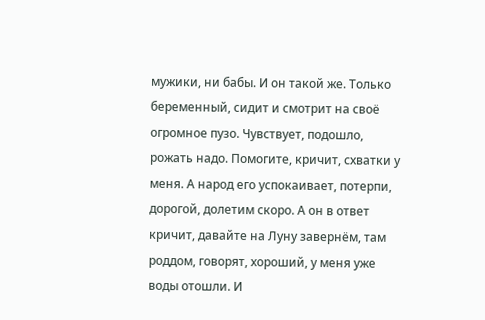мужики, ни бабы. И он такой же. Только беременный, сидит и смотрит на своё огромное пузо. Чувствует, подошло, рожать надо. Помогите, кричит, схватки у меня. А народ его успокаивает, потерпи, дорогой, долетим скоро. А он в ответ кричит, давайте на Луну завернём, там роддом, говорят, хороший, у меня уже воды отошли. И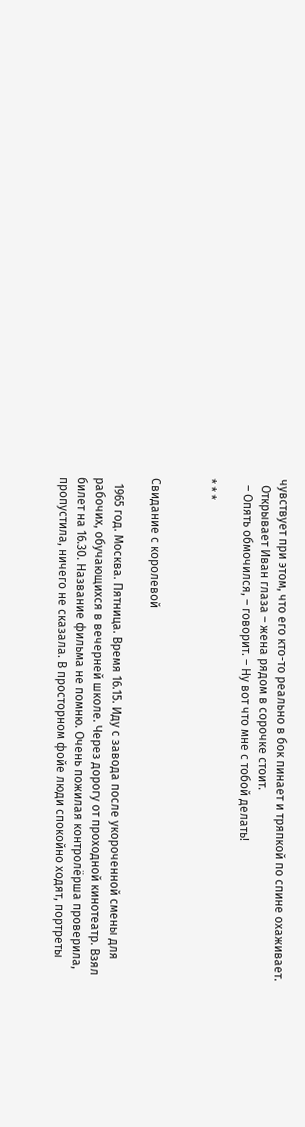чувствует при этом, что его кто-то реально в бок пинает и тряпкой по спине охаживает.
  Открывает Иван глаза – жена рядом в сорочке стоит.
  – Опять обмочился, – говорит. – Ну вот что мне с тобой делать!

* * *


Свидание с королевой

  1965 год. Москва. Пятница. Время 16.15. Иду с завода после укороченной смены для рабочих, обучающихся в вечерней школе. Через дорогу от проходной кинотеатр. Взял билет на 16.30. Название фильма не помню. Очень пожилая контролёрша проверила, пропустила, ничего не сказала. В просторном фойе люди спокойно ходят, портреты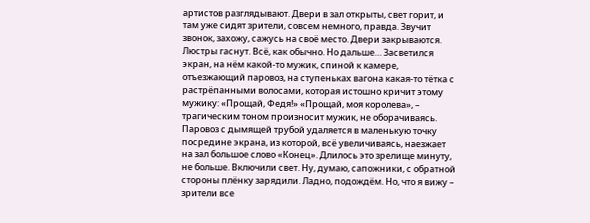артистов разглядывают. Двери в зал открыты, свет горит, и там уже сидят зрители, совсем немного, правда. Звучит звонок, захожу, сажусь на своё место. Двери закрываются. Люстры гаснут. Всё, как обычно. Но дальше… Засветился экран, на нём какой-то мужик, спиной к камере, отъезжающий паровоз, на ступеньках вагона какая-то тётка с растрёпанными волосами, которая истошно кричит этому мужику: «Прощай, Федя!» «Прощай, моя королева», – трагическим тоном произносит мужик, не оборачиваясь. Паровоз с дымящей трубой удаляется в маленькую точку посредине экрана, из которой, всё увеличиваясь, наезжает на зал большое слово «Конец». Длилось это зрелище минуту, не больше. Включили свет. Ну, думаю, сапожники, с обратной стороны плёнку зарядили. Ладно, подождём. Но, что я вижу – зрители все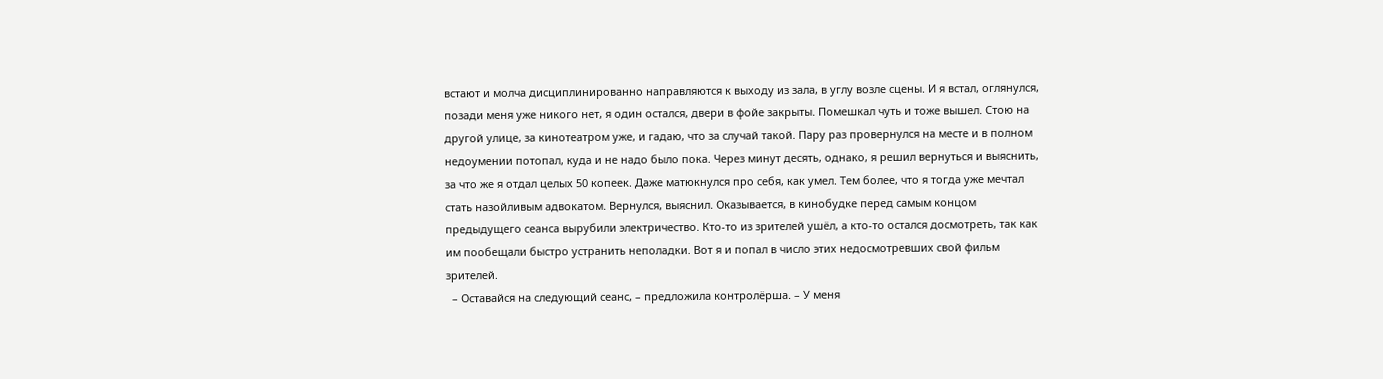встают и молча дисциплинированно направляются к выходу из зала, в углу возле сцены. И я встал, оглянулся, позади меня уже никого нет, я один остался, двери в фойе закрыты. Помешкал чуть и тоже вышел. Стою на другой улице, за кинотеатром уже, и гадаю, что за случай такой. Пару раз провернулся на месте и в полном недоумении потопал, куда и не надо было пока. Через минут десять, однако, я решил вернуться и выяснить, за что же я отдал целых 50 копеек. Даже матюкнулся про себя, как умел. Тем более, что я тогда уже мечтал стать назойливым адвокатом. Вернулся, выяснил. Оказывается, в кинобудке перед самым концом предыдущего сеанса вырубили электричество. Кто-то из зрителей ушёл, а кто-то остался досмотреть, так как им пообещали быстро устранить неполадки. Вот я и попал в число этих недосмотревших свой фильм зрителей.
  – Оставайся на следующий сеанс, – предложила контролёрша. – У меня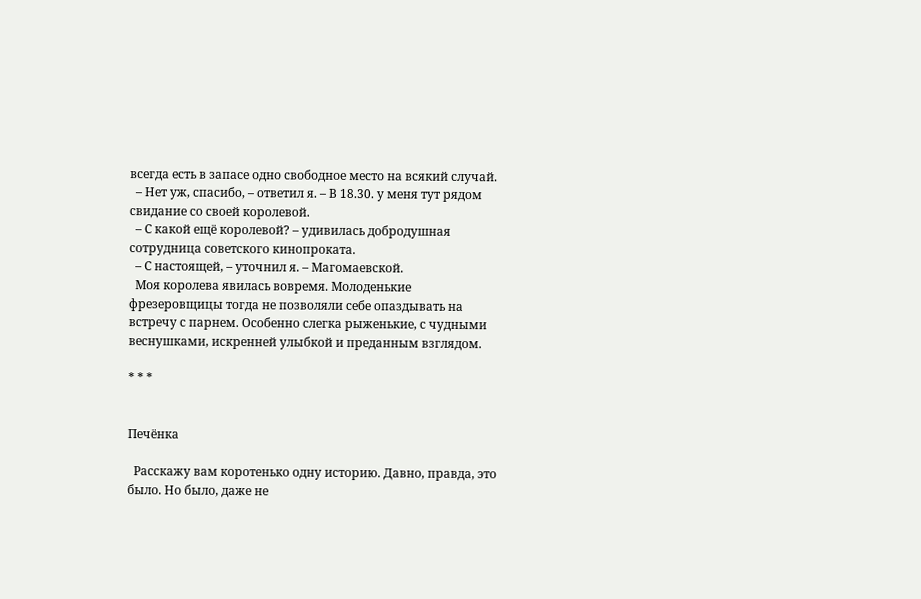всегда есть в запасе одно свободное место на всякий случай.
  – Нет уж, спасибо, – ответил я. – В 18.30. у меня тут рядом свидание со своей королевой.
  – С какой ещё королевой? – удивилась добродушная сотрудница советского кинопроката.
  – С настоящей, – уточнил я. – Магомаевской.
  Моя королева явилась вовремя. Молоденькие фрезеровщицы тогда не позволяли себе опаздывать на встречу с парнем. Особенно слегка рыженькие, с чудными веснушками, искренней улыбкой и преданным взглядом.

* * *


Печёнка

  Расскажу вам коротенько одну историю. Давно, правда, это было. Но было, даже не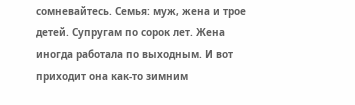сомневайтесь. Семья: муж, жена и трое детей. Супругам по сорок лет. Жена иногда работала по выходным. И вот приходит она как-то зимним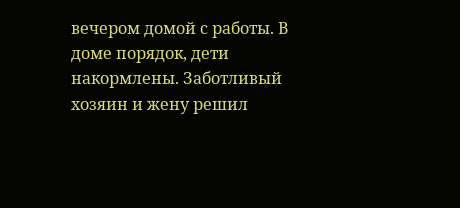вечером домой с работы. В доме порядок, дети накормлены. Заботливый хозяин и жену решил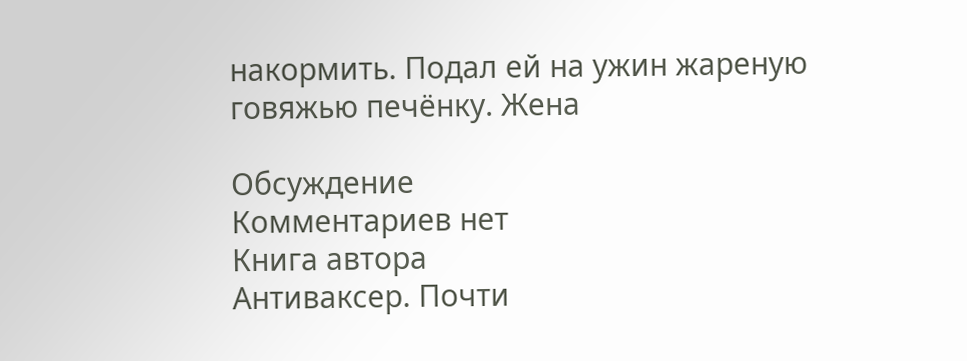накормить. Подал ей на ужин жареную говяжью печёнку. Жена

Обсуждение
Комментариев нет
Книга автора
Антиваксер. Почти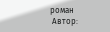роман
 Автор: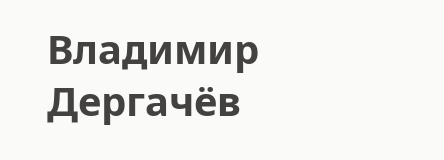Владимир Дергачёв